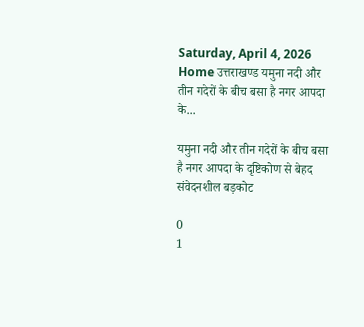Saturday, April 4, 2026
Home उत्तराखण्ड यमुना नदी और तीन गदेरों के बीच बसा है नगर आपदा के...

यमुना नदी और तीन गदेरों के बीच बसा है नगर आपदा के दृष्टिकोण से बेहद संवेदनशील बड़कोट

0
1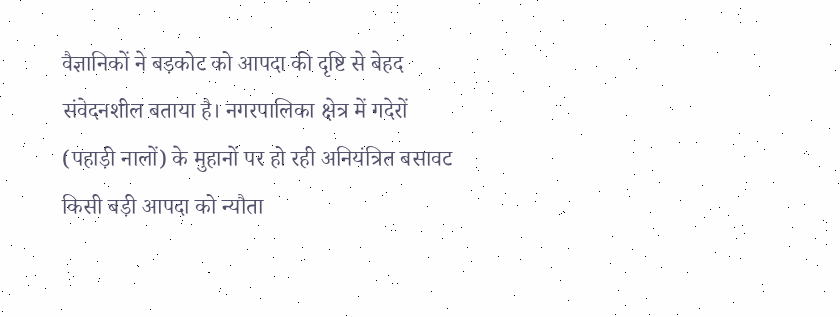वैज्ञानिकों ने बड़कोट को आपदा की दृष्टि से बेहद संवेदनशील बताया है। नगरपालिका क्षेत्र में गदेरों (पहाड़ी नालों) के मुहानों पर हो रही अनियंत्रित बसावट किसी बड़ी आपदा को न्यौता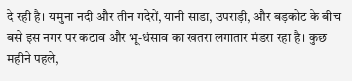दे रही है। यमुना नदी और तीन गदेरों, यानी साडा, उपराड़ी, और बड़कोट के बीच बसे इस नगर पर कटाव और भू-धंसाव का खतरा लगातार मंडरा रहा है। कुछ महीने पहले,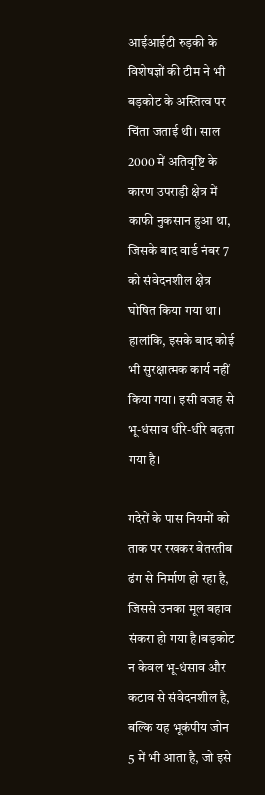आईआईटी रुड़की के विशेषज्ञों की टीम ने भी बड़कोट के अस्तित्व पर चिंता जताई थी। साल 2000 में अतिवृष्टि के कारण उपराड़ी क्षेत्र में काफी नुकसान हुआ था, जिसके बाद वार्ड नंबर 7 को संवेदनशील क्षेत्र घोषित किया गया था। हालांकि, इसके बाद कोई भी सुरक्षात्मक कार्य नहीं किया गया। इसी वजह से भू-धंसाव धीरे-धीरे बढ़ता गया है।

गदेरों के पास नियमों को ताक पर रखकर बेतरतीब ढंग से निर्माण हो रहा है, जिससे उनका मूल बहाव संकरा हो गया है।बड़कोट न केवल भू-धंसाव और कटाव से संवेदनशील है, बल्कि यह भूकंपीय जोन 5 में भी आता है, जो इसे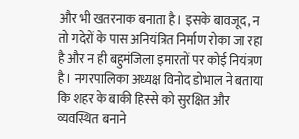और भी खतरनाक बनाता है। इसके बावजूद, न तो गदेरों के पास अनियंत्रित निर्माण रोका जा रहा है और न ही बहुमंजिला इमारतों पर कोई नियंत्रण है। नगरपालिका अध्यक्ष विनोद डोभाल ने बताया कि शहर के बाकी हिस्से को सुरक्षित और व्यवस्थित बनाने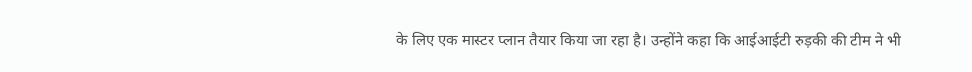के लिए एक मास्टर प्लान तैयार किया जा रहा है। उन्होंने कहा कि आईआईटी रुड़की की टीम ने भी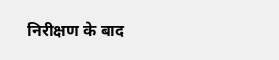निरीक्षण के बाद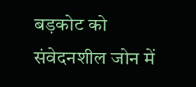बड़कोट को संवेदनशील जोन में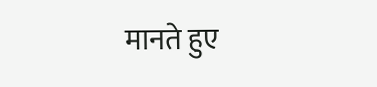मानते हुए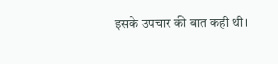इसके उपचार की बात कही थी।